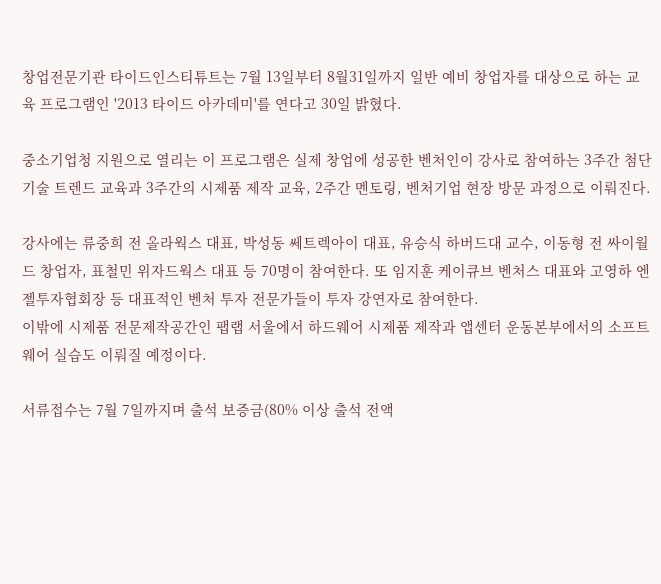창업전문기관 타이드인스티튜트는 7월 13일부터 8월31일까지 일반 예비 창업자를 대상으로 하는 교육 프로그램인 '2013 타이드 아카데미'를 연다고 30일 밝혔다.

중소기업청 지원으로 열리는 이 프로그램은 실제 창업에 성공한 벤처인이 강사로 참여하는 3주간 첨단기술 트렌드 교육과 3주간의 시제품 제작 교육, 2주간 멘토링, 벤처기업 현장 방문 과정으로 이뤄진다.

강사에는 류중희 전 올라웍스 대표, 박성동 쎄트렉아이 대표, 유승식 하버드대 교수, 이동형 전 싸이월드 창업자, 표철민 위자드웍스 대표 등 70명이 참여한다. 또 임지훈 케이큐브 벤처스 대표와 고영하 엔젤투자협회장 등 대표적인 벤처 투자 전문가들이 투자 강연자로 참여한다.
이밖에 시제품 전문제작공간인 팹랩 서울에서 하드웨어 시제품 제작과 앱센터 운동본부에서의 소프트웨어 실습도 이뤄질 예정이다.

서류접수는 7월 7일까지며 출석 보증금(80% 이상 출석 전액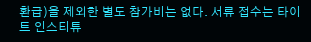환급)을 제외한 별도 참가비는 없다. 서류 접수는 타이트 인스티튜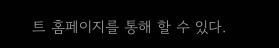트 홈페이지를 통해 할 수 있다.